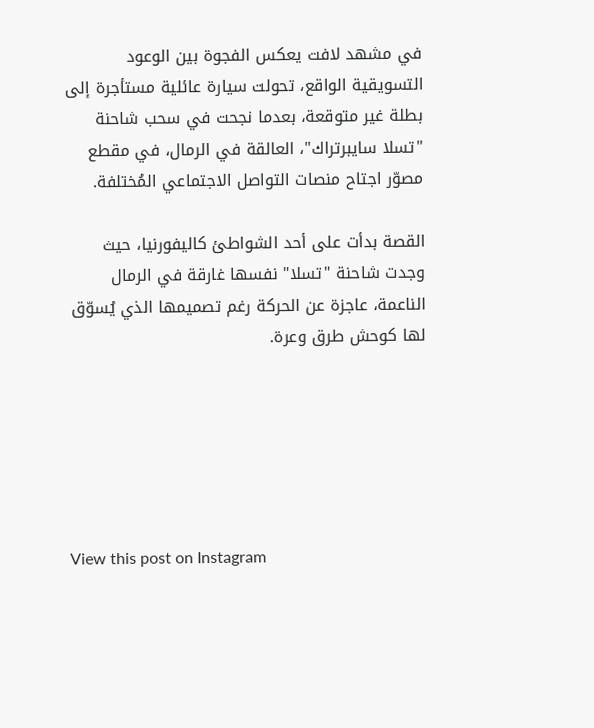في مشهد لافت يعكس الفجوة بين الوعود التسويقية الواقع، تحولت سيارة عائلية مستأجرة إلى بطلة غير متوقعة، بعدما نجحت في سحب شاحنة "تسلا سايبرتراك"، العالقة في الرمال، في مقطع مصوّر اجتاح منصات التواصل الاجتماعي المُختلفة.

القصة بدأت على أحد الشواطئ كاليفورنيا، حيث وجدت شاحنة "تسلا" نفسها غارقة في الرمال الناعمة، عاجزة عن الحركة رغم تصميمها الذي يُسوّق لها كوحش طرق وعرة.






View this post on Instagram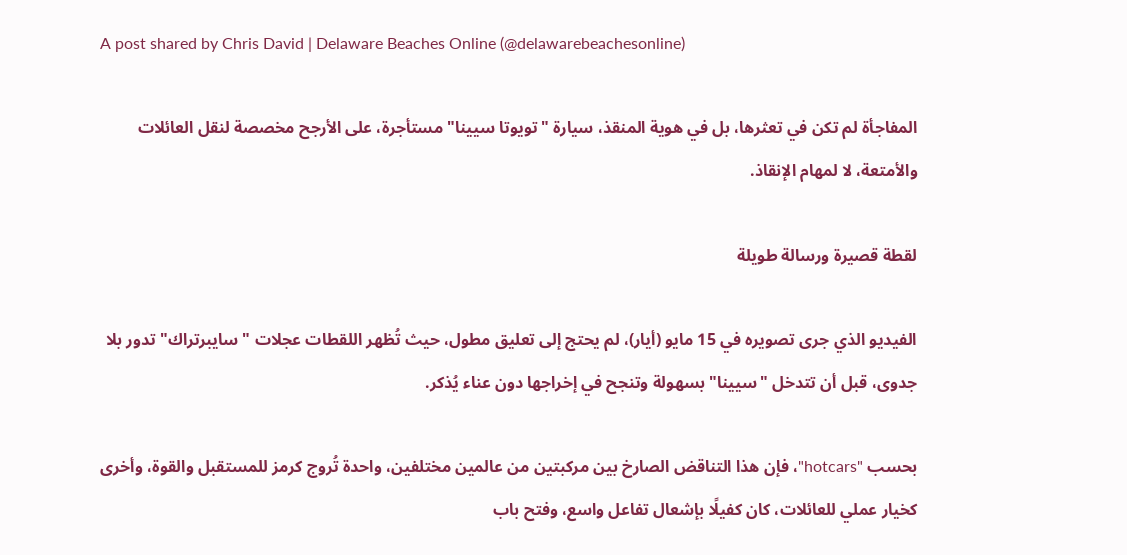A post shared by Chris David | Delaware Beaches Online (@delawarebeachesonline)

المفاجأة لم تكن في تعثرها، بل في هوية المنقذ، سيارة "تويوتا سيينا" مستأجرة، على الأرجح مخصصة لنقل العائلات والأمتعة، لا لمهام الإنقاذ.

لقطة قصيرة ورسالة طويلة

الفيديو الذي جرى تصويره في 15 مايو (أيار)، لم يحتج إلى تعليق مطول، حيث تُظهر اللقطات عجلات "سايبرتراك" تدور بلا جدوى، قبل أن تتدخل "سيينا" بسهولة وتنجح في إخراجها دون عناء يُذكر.

بحسب "hotcars"، فإن هذا التناقض الصارخ بين مركبتين من عالمين مختلفين، واحدة تُروج كرمز للمستقبل والقوة، وأخرى كخيار عملي للعائلات، كان كفيلًا بإشعال تفاعل واسع، وفتح باب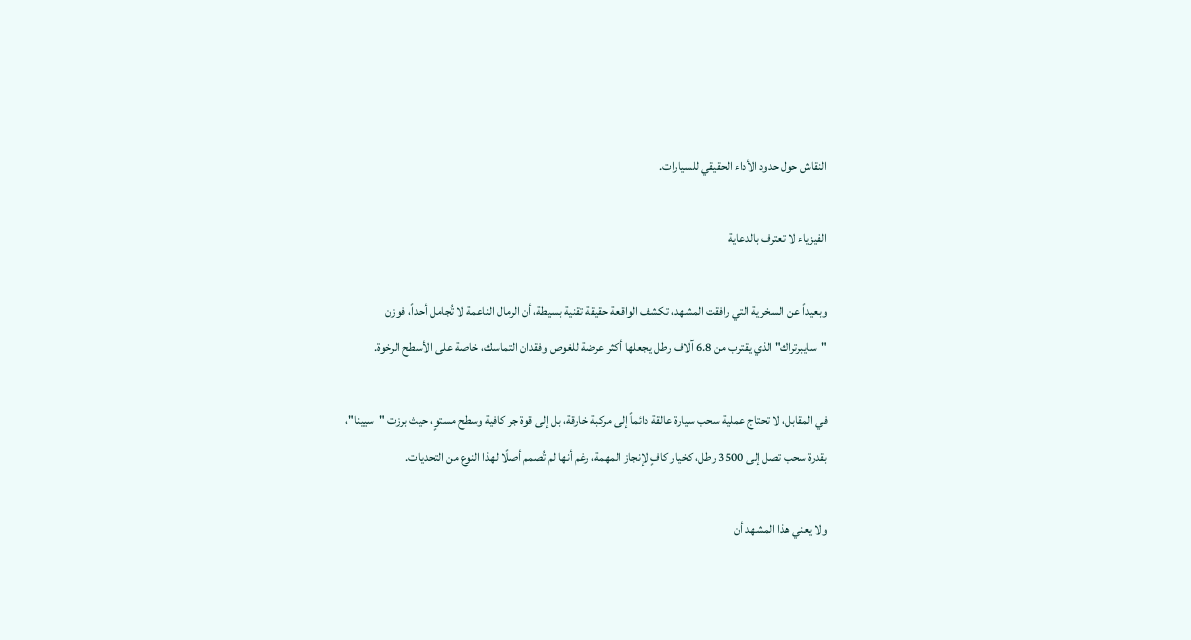النقاش حول حدود الأداء الحقيقي للسيارات.

الفيزياء لا تعترف بالدعاية

وبعيداً عن السخرية التي رافقت المشهد، تكشف الواقعة حقيقة تقنية بسيطة، أن الرمال الناعمة لا تُجامل أحداً، فوزن "سايبرتراك" الذي يقترب من 6.8 آلاف رطل يجعلها أكثر عرضة للغوص وفقدان التماسك، خاصة على الأسطح الرخوة.

في المقابل، لا تحتاج عملية سحب سيارة عالقة دائماً إلى مركبة خارقة، بل إلى قوة جر كافية وسطح مستوٍ، حيث برزت "سيينا"، بقدرة سحب تصل إلى 3500 رطل، كخيار كافٍ لإنجاز المهمة، رغم أنها لم تُصمم أصلًا لهذا النوع من التحديات.

ولا يعني هذا المشهد أن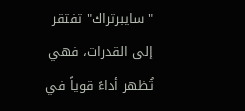"سايبرتراك" تفتقر إلى القدرات، فهي تُظهر أداءً قوياً في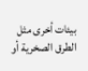بيئات أخرى مثل الطرق الصخرية أو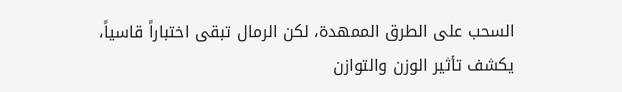السحب على الطرق الممهدة، لكن الرمال تبقى اختباراً قاسياً، يكشف تأثير الوزن والتوازن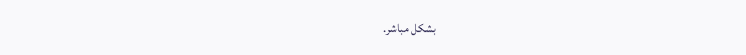بشكل مباشر.